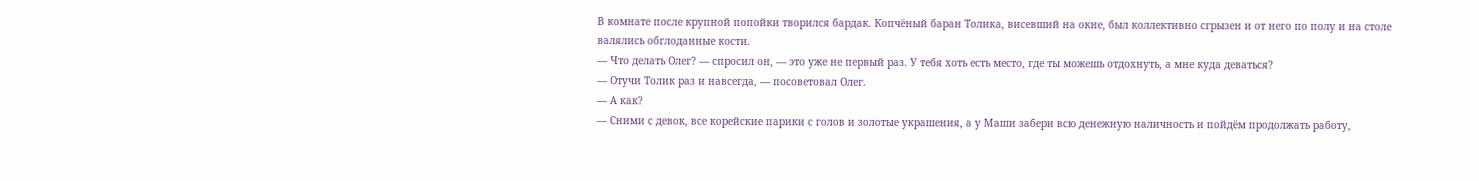В комнате после крупной попойки творился бардак. Копчёный баран Толика, висевший на окне, был коллективно сгрызен и от него по полу и на столе валялись обглоданные кости.
— Что делать Олег? — спросил он, — это уже не первый раз. У тебя хоть есть место, где ты можешь отдохнуть, а мне куда деваться?
— Отучи Толик раз и навсегда, — посоветовал Олег.
— А как?
— Сними с девок, все корейские парики с голов и золотые украшения, а у Маши забери всю денежную наличность и пойдём продолжать работу,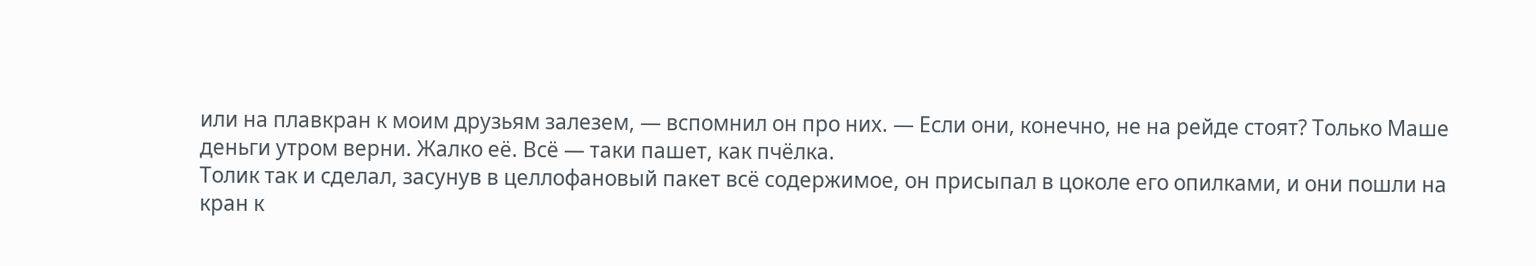или на плавкран к моим друзьям залезем, — вспомнил он про них. — Если они, конечно, не на рейде стоят? Только Маше деньги утром верни. Жалко её. Всё — таки пашет, как пчёлка.
Толик так и сделал, засунув в целлофановый пакет всё содержимое, он присыпал в цоколе его опилками, и они пошли на кран к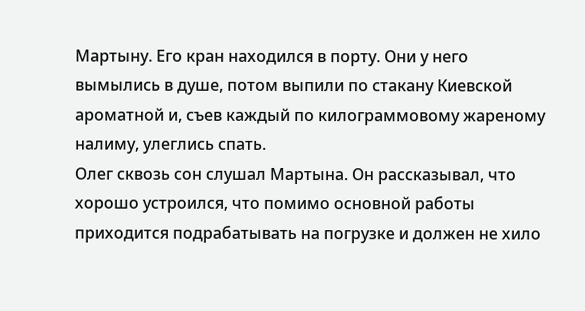Мартыну. Его кран находился в порту. Они у него вымылись в душе, потом выпили по стакану Киевской ароматной и, съев каждый по килограммовому жареному налиму, улеглись спать.
Олег сквозь сон слушал Мартына. Он рассказывал, что хорошо устроился, что помимо основной работы приходится подрабатывать на погрузке и должен не хило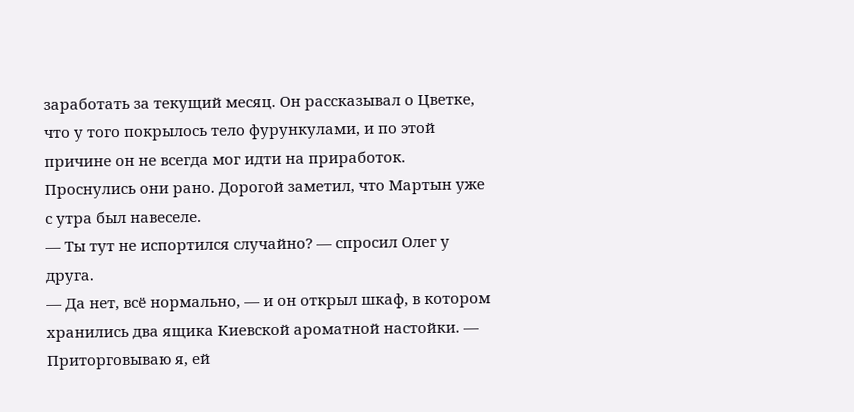заработать за текущий месяц. Он рассказывал о Цветке, что у того покрылось тело фурункулами, и по этой причине он не всегда мог идти на приработок.
Проснулись они рано. Дорогой заметил, что Мартын уже с утра был навеселе.
— Ты тут не испортился случайно? — спросил Олег у друга.
— Да нет, всё нормально, — и он открыл шкаф, в котором хранились два ящика Киевской ароматной настойки. — Приторговываю я, ей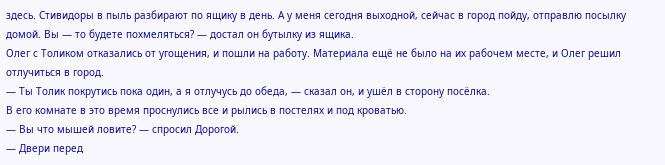здесь. Стивидоры в пыль разбирают по ящику в день. А у меня сегодня выходной, сейчас в город пойду, отправлю посылку домой. Вы — то будете похмеляться? — достал он бутылку из ящика.
Олег с Толиком отказались от угощения, и пошли на работу. Материала ещё не было на их рабочем месте, и Олег решил отлучиться в город.
— Ты Толик покрутись пока один, а я отлучусь до обеда, — сказал он, и ушёл в сторону посёлка.
В его комнате в это время проснулись все и рылись в постелях и под кроватью.
— Вы что мышей ловите? — спросил Дорогой.
— Двери перед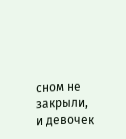сном не закрыли, и девочек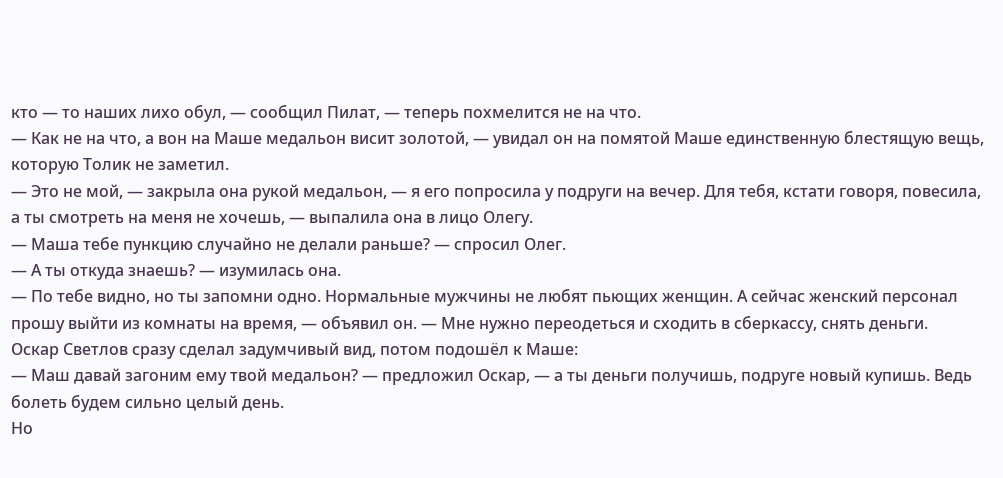кто — то наших лихо обул, — сообщил Пилат, — теперь похмелится не на что.
— Как не на что, а вон на Маше медальон висит золотой, — увидал он на помятой Маше единственную блестящую вещь, которую Толик не заметил.
— Это не мой, — закрыла она рукой медальон, — я его попросила у подруги на вечер. Для тебя, кстати говоря, повесила, а ты смотреть на меня не хочешь, — выпалила она в лицо Олегу.
— Маша тебе пункцию случайно не делали раньше? — спросил Олег.
— А ты откуда знаешь? — изумилась она.
— По тебе видно, но ты запомни одно. Нормальные мужчины не любят пьющих женщин. А сейчас женский персонал прошу выйти из комнаты на время, — объявил он. — Мне нужно переодеться и сходить в сберкассу, снять деньги.
Оскар Светлов сразу сделал задумчивый вид, потом подошёл к Маше:
— Маш давай загоним ему твой медальон? — предложил Оскар, — а ты деньги получишь, подруге новый купишь. Ведь болеть будем сильно целый день.
Но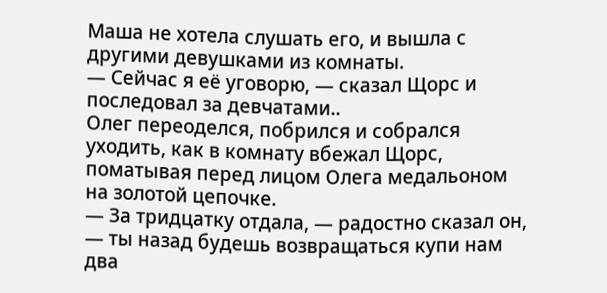Маша не хотела слушать его, и вышла с другими девушками из комнаты.
— Сейчас я её уговорю, — сказал Щорс и последовал за девчатами..
Олег переоделся, побрился и собрался уходить, как в комнату вбежал Щорс, поматывая перед лицом Олега медальоном на золотой цепочке.
— За тридцатку отдала, — радостно сказал он, — ты назад будешь возвращаться купи нам два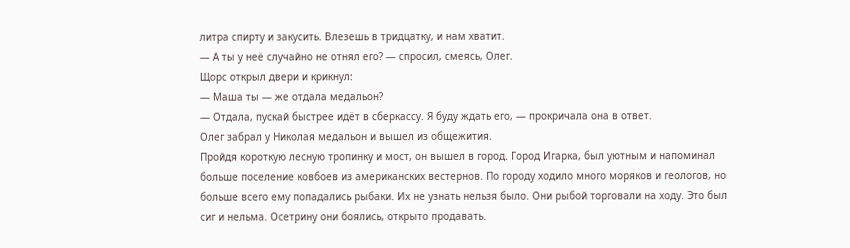литра спирту и закусить. Влезешь в тридцатку, и нам хватит.
— А ты у неё случайно не отнял его? — спросил, смеясь, Олег.
Щорс открыл двери и крикнул:
— Маша ты — же отдала медальон?
— Отдала, пускай быстрее идёт в сберкассу. Я буду ждать его, — прокричала она в ответ.
Олег забрал у Николая медальон и вышел из общежития.
Пройдя короткую лесную тропинку и мост, он вышел в город. Город Игарка, был уютным и напоминал больше поселение ковбоев из американских вестернов. По городу ходило много моряков и геологов, но больше всего ему попадались рыбаки. Их не узнать нельзя было. Они рыбой торговали на ходу. Это был сиг и нельма. Осетрину они боялись, открыто продавать.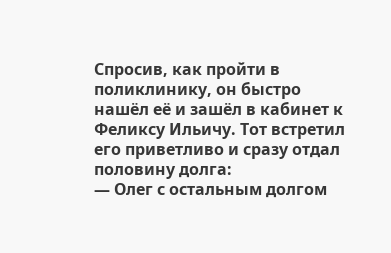Спросив, как пройти в поликлинику, он быстро нашёл её и зашёл в кабинет к Феликсу Ильичу. Тот встретил его приветливо и сразу отдал половину долга:
— Олег с остальным долгом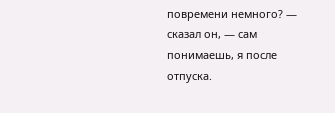повремени немного? — сказал он, — сам понимаешь, я после отпуска.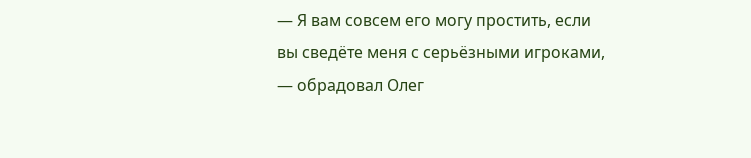— Я вам совсем его могу простить, если вы сведёте меня с серьёзными игроками, — обрадовал Олег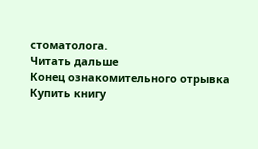стоматолога.
Читать дальше
Конец ознакомительного отрывка
Купить книгу